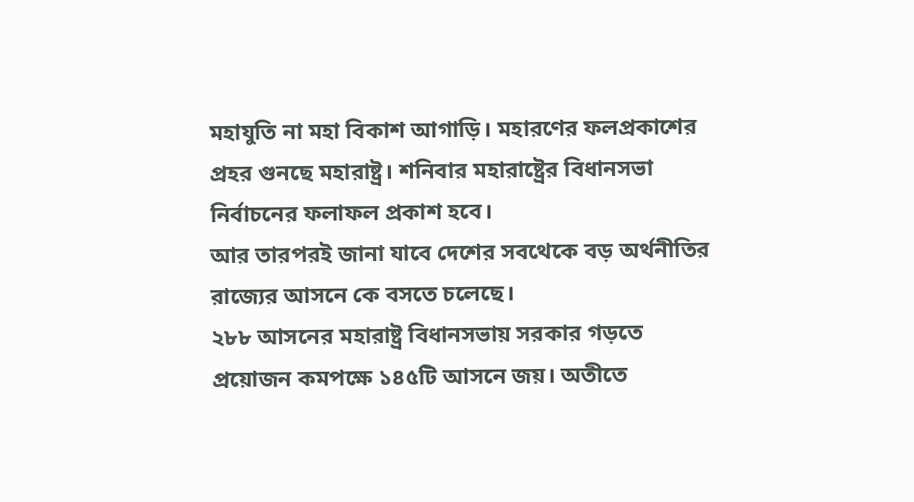মহাযুতি না মহা বিকাশ আগাড়ি। মহারণের ফলপ্রকাশের প্রহর গুনছে মহারাষ্ট্র। শনিবার মহারাষ্ট্রের বিধানসভা নির্বাচনের ফলাফল প্রকাশ হবে।
আর তারপরই জানা যাবে দেশের সবথেকে বড় অর্থনীতির রাজ্যের আসনে কে বসতে চলেছে।
২৮৮ আসনের মহারাষ্ট্র বিধানসভায় সরকার গড়তে প্রয়োজন কমপক্ষে ১৪৫টি আসনে জয়। অতীতে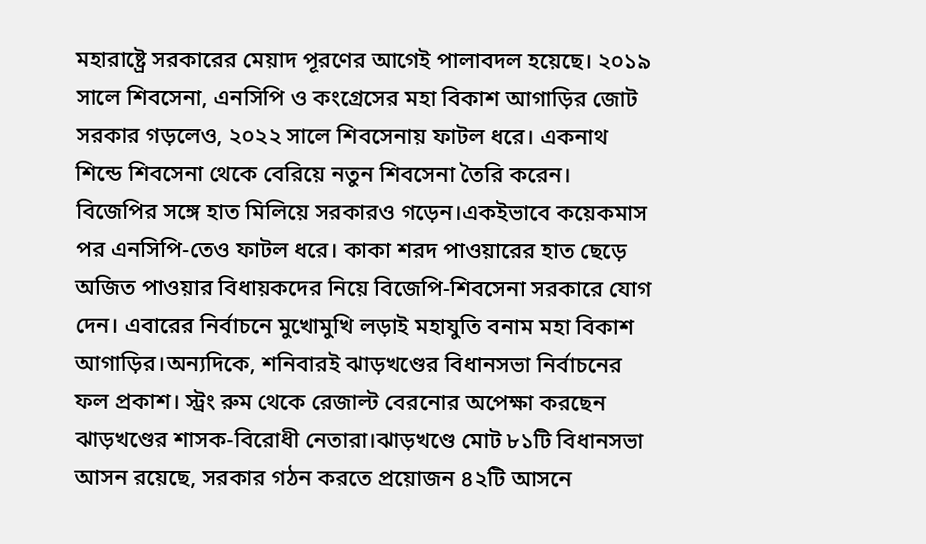মহারাষ্ট্রে সরকারের মেয়াদ পূরণের আগেই পালাবদল হয়েছে। ২০১৯ সালে শিবসেনা, এনসিপি ও কংগ্রেসের মহা বিকাশ আগাড়ির জোট সরকার গড়লেও, ২০২২ সালে শিবসেনায় ফাটল ধরে। একনাথ শিন্ডে শিবসেনা থেকে বেরিয়ে নতুন শিবসেনা তৈরি করেন। বিজেপির সঙ্গে হাত মিলিয়ে সরকারও গড়েন।একইভাবে কয়েকমাস পর এনসিপি-তেও ফাটল ধরে। কাকা শরদ পাওয়ারের হাত ছেড়ে অজিত পাওয়ার বিধায়কদের নিয়ে বিজেপি-শিবসেনা সরকারে যোগ দেন। এবারের নির্বাচনে মুখোমুখি লড়াই মহাযুতি বনাম মহা বিকাশ আগাড়ির।অন্যদিকে, শনিবারই ঝাড়খণ্ডের বিধানসভা নির্বাচনের ফল প্রকাশ। স্ট্রং রুম থেকে রেজাল্ট বেরনোর অপেক্ষা করছেন ঝাড়খণ্ডের শাসক-বিরোধী নেতারা।ঝাড়খণ্ডে মোট ৮১টি বিধানসভা আসন রয়েছে, সরকার গঠন করতে প্রয়োজন ৪২টি আসনে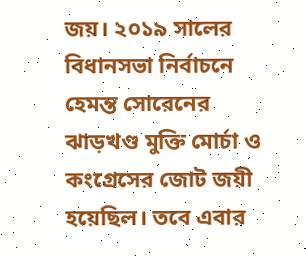জয়। ২০১৯ সালের বিধানসভা নির্বাচনে হেমন্ত সোরেনের ঝাড়খণ্ড মুক্তি মোর্চা ও কংগ্রেসের জোট জয়ী হয়েছিল। তবে এবার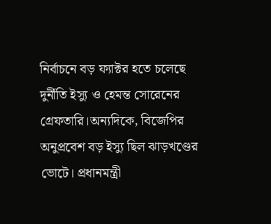নির্বাচনে বড় ফ্যাক্টর হতে চলেছে দুর্নীতি ইস্যু ও হেমন্ত সোরেনের গ্রেফতারি।অন্যদিকে, বিজেপির অনুপ্রবেশ বড় ইস্যু ছিল ঝাড়খণ্ডের ভোটে। প্রধানমন্ত্রী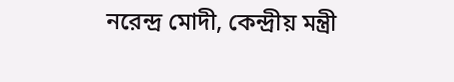নরেন্দ্র মোদী, কেন্দ্রীয় মন্ত্রী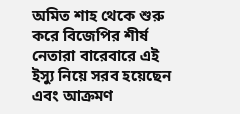অমিত শাহ থেকে শুরু করে বিজেপির শীর্ষ নেতারা বারেবারে এই ইস্যু নিয়ে সরব হয়েছেন এবং আক্রমণ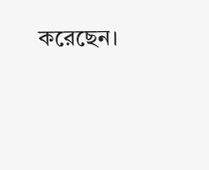করেছেন।